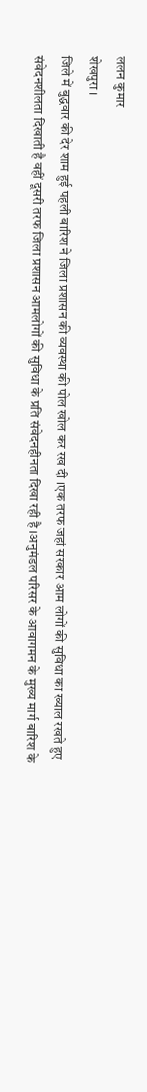ललन कुमार
शेखपुरा ।
जिले में बुद्धवार की देर शाम हुई पहली बारिश ने जिला प्रशासन की व्यवस्था की पोल खोल कर रख दी ।एक तरफ जहां सरकार आम लोगों की सुविधा का ख्याल रखते हुए संवेदनशीलता दिखाती है वहीं दूसरी तरफ जिला प्रशासन आमलोगों की सुविधा के प्रति संवेदनहीनता दिखा रही है ।अनुमंडल परिसर के आवागमन के मुख्य मार्ग बारिश के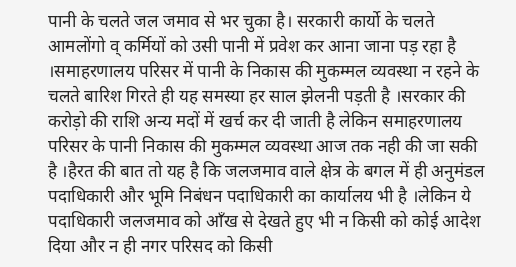पानी के चलते जल जमाव से भर चुका है। सरकारी कार्यो के चलते आमलोंगो व् कर्मियों को उसी पानी में प्रवेश कर आना जाना पड़ रहा है ।समाहरणालय परिसर में पानी के निकास की मुकम्मल व्यवस्था न रहने के चलते बारिश गिरते ही यह समस्या हर साल झेलनी पड़ती है ।सरकार की करोड़ो की राशि अन्य मदों में खर्च कर दी जाती है लेकिन समाहरणालय परिसर के पानी निकास की मुकम्मल व्यवस्था आज तक नही की जा सकी है ।हैरत की बात तो यह है कि जलजमाव वाले क्षेत्र के बगल में ही अनुमंडल पदाधिकारी और भूमि निबंधन पदाधिकारी का कार्यालय भी है ।लेकिन ये पदाधिकारी जलजमाव को आँख से देखते हुए भी न किसी को कोई आदेश दिया और न ही नगर परिसद को किसी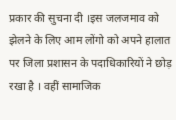प्रकार की सुचना दी ।इस जलजमाव को झेलने के लिए आम लोंगो को अपने हालात पर जिला प्रशासन के पदाधिकारियों ने छोड़ रखा है । वहीं सामाजिक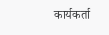कार्यकर्ता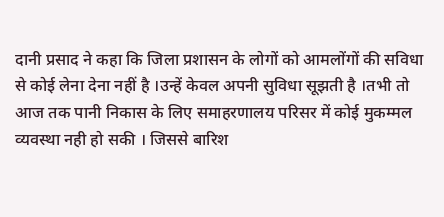दानी प्रसाद ने कहा कि जिला प्रशासन के लोगों को आमलोंगों की सविधा से कोई लेना देना नहीं है ।उन्हें केवल अपनी सुविधा सूझती है ।तभी तो आज तक पानी निकास के लिए समाहरणालय परिसर में कोई मुकम्मल व्यवस्था नही हो सकी । जिससे बारिश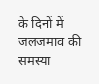के दिनों में जलजमाव की समस्या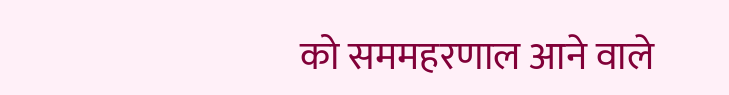को सममहरणाल आने वाले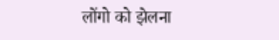लोंगो को झेलना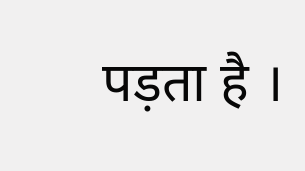पड़ता है ।